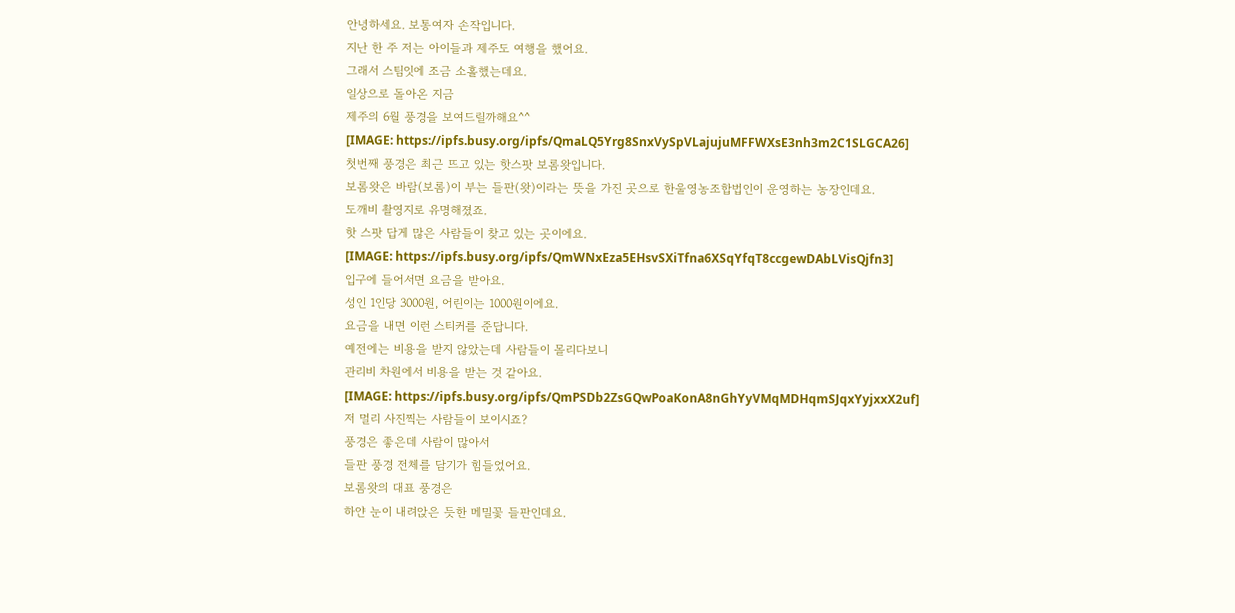안녕하세요. 보통여자 손작입니다.
지난 한 주 저는 아이들과 제주도 여행을 했어요.
그래서 스팀잇에 조금 소홀했는데요.
일상으로 돌아온 지금
제주의 6월 풍경을 보여드릴까해요^^
[IMAGE: https://ipfs.busy.org/ipfs/QmaLQ5Yrg8SnxVySpVLajujuMFFWXsE3nh3m2C1SLGCA26]
첫번째 풍경은 최근 뜨고 있는 핫스팟 보롬왓입니다.
보롬왓은 바람(보롬)이 부는 들판(왓)이라는 뜻을 가진 곳으로 한울영농조합법인이 운영하는 농장인데요.
도깨비 촬영지로 유명해졌죠.
핫 스팟 답게 많은 사람들이 찾고 있는 곳이에요.
[IMAGE: https://ipfs.busy.org/ipfs/QmWNxEza5EHsvSXiTfna6XSqYfqT8ccgewDAbLVisQjfn3]
입구에 들어서면 요금을 받아요.
성인 1인당 3000원, 어린이는 1000원이에요.
요금을 내면 이런 스티커를 준답니다.
예전에는 비용을 받지 않았는데 사람들이 몰리다보니
관리비 차원에서 비용을 받는 것 같아요.
[IMAGE: https://ipfs.busy.org/ipfs/QmPSDb2ZsGQwPoaKonA8nGhYyVMqMDHqmSJqxYyjxxX2uf]
저 멀리 사진찍는 사람들이 보이시죠?
풍경은 좋은데 사람이 많아서
들판 풍경 전체를 담기가 힘들었어요.
보롬왓의 대표 풍경은
하얀 눈이 내려앉은 듯한 메밀꽃 들판인데요.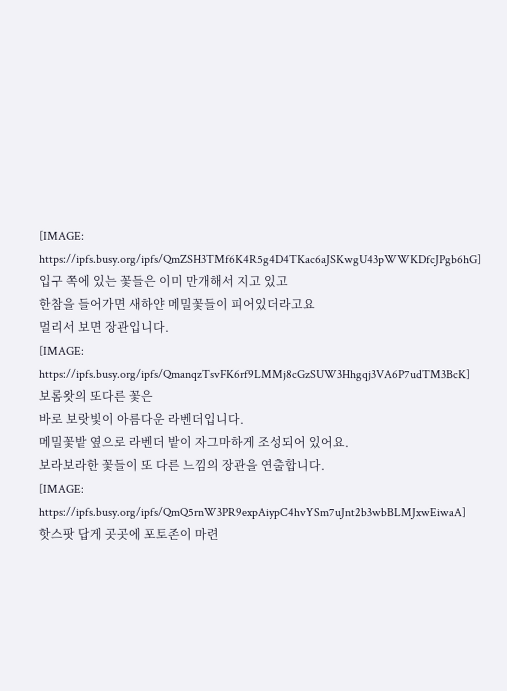[IMAGE: https://ipfs.busy.org/ipfs/QmZSH3TMf6K4R5g4D4TKac6aJSKwgU43pWWKDfcJPgb6hG]
입구 쪽에 있는 꽃들은 이미 만개해서 지고 있고
한참을 들어가면 새하얀 메밀꽃들이 피어있더라고요
멀리서 보면 장관입니다.
[IMAGE: https://ipfs.busy.org/ipfs/QmanqzTsvFK6rf9LMMj8cGzSUW3Hhgqj3VA6P7udTM3BcK]
보롬왓의 또다른 꽃은
바로 보랏빛이 아름다운 라벤더입니다.
메밀꽃밭 옆으로 라벤더 밭이 자그마하게 조성되어 있어요.
보라보라한 꽃들이 또 다른 느낌의 장관을 연출합니다.
[IMAGE: https://ipfs.busy.org/ipfs/QmQ5rnW3PR9expAiypC4hvYSm7uJnt2b3wbBLMJxwEiwaA]
핫스팟 답게 곳곳에 포토존이 마련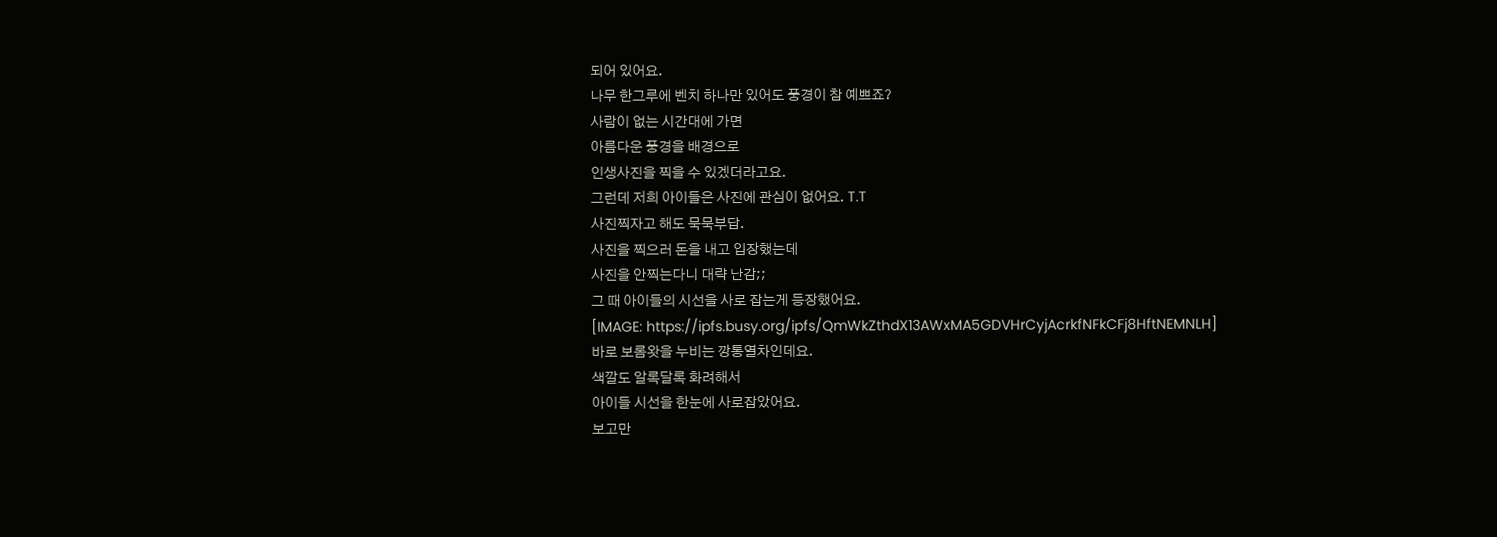되어 있어요.
나무 한그루에 벤치 하나만 있어도 풍경이 참 예쁘죠?
사람이 없는 시간대에 가면
아름다운 풍경을 배경으로
인생사진을 찍을 수 있겠더라고요.
그런데 저희 아이들은 사진에 관심이 없어요. T.T
사진찍자고 해도 묵묵부답.
사진을 찍으러 돈을 내고 입장했는데
사진을 안찍는다니 대략 난감;;
그 때 아이들의 시선을 사로 잡는게 등장했어요.
[IMAGE: https://ipfs.busy.org/ipfs/QmWkZthdX13AWxMA5GDVHrCyjAcrkfNFkCFj8HftNEMNLH]
바로 보롬왓을 누비는 깡통열차인데요.
색깔도 알록달록 화려해서
아이들 시선을 한눈에 사로잡았어요.
보고만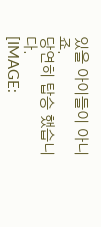있을 아이들이 아니죠.
당연히 탑승 했습니다.
[IMAGE: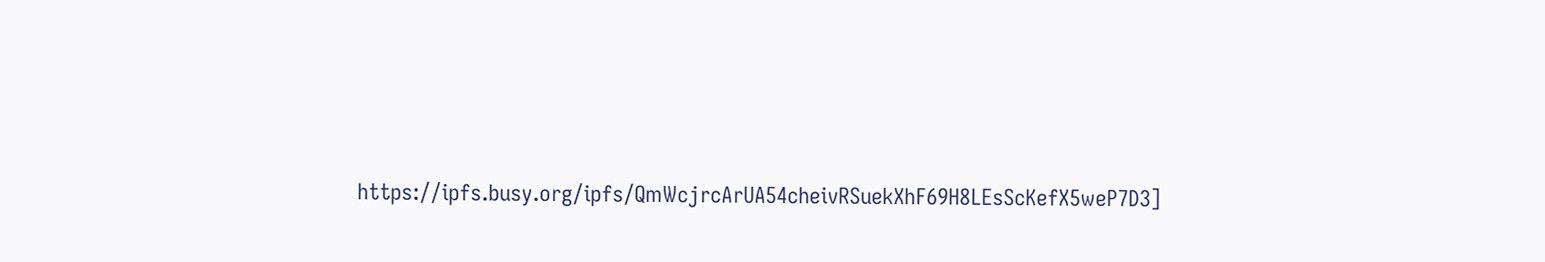https://ipfs.busy.org/ipfs/QmWcjrcArUA54cheivRSuekXhF69H8LEsScKefX5weP7D3]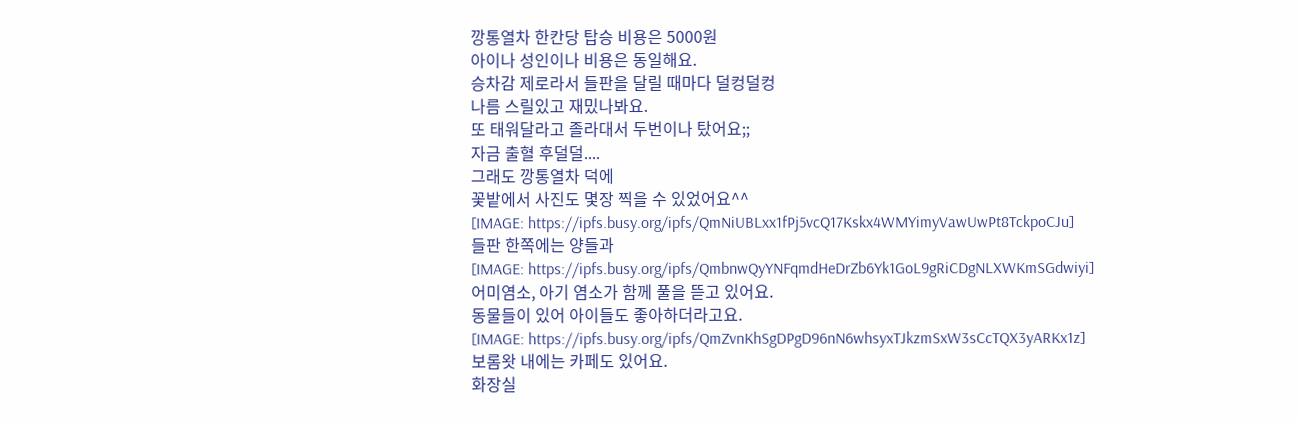깡통열차 한칸당 탑승 비용은 5000원
아이나 성인이나 비용은 동일해요.
승차감 제로라서 들판을 달릴 때마다 덜컹덜컹
나름 스릴있고 재밌나봐요.
또 태워달라고 졸라대서 두번이나 탔어요;;
자금 출혈 후덜덜....
그래도 깡통열차 덕에
꽃밭에서 사진도 몇장 찍을 수 있었어요^^
[IMAGE: https://ipfs.busy.org/ipfs/QmNiUBLxx1fPj5vcQ17Kskx4WMYimyVawUwPt8TckpoCJu]
들판 한쪽에는 양들과
[IMAGE: https://ipfs.busy.org/ipfs/QmbnwQyYNFqmdHeDrZb6Yk1GoL9gRiCDgNLXWKmSGdwiyi]
어미염소, 아기 염소가 함께 풀을 뜯고 있어요.
동물들이 있어 아이들도 좋아하더라고요.
[IMAGE: https://ipfs.busy.org/ipfs/QmZvnKhSgDPgD96nN6whsyxTJkzmSxW3sCcTQX3yARKx1z]
보롬왓 내에는 카페도 있어요.
화장실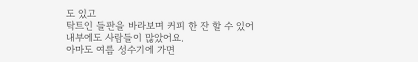도 있고
탁트인 들판을 바라보며 커피 한 잔 할 수 있어
내부에도 사람들이 많았어요.
아마도 여름 성수기에 가면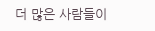더 많은 사람들이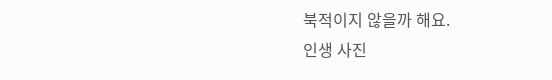북적이지 않을까 해요.
인생 사진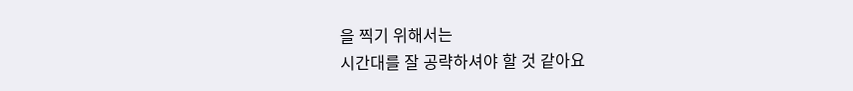을 찍기 위해서는
시간대를 잘 공략하셔야 할 것 같아요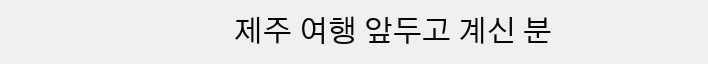제주 여행 앞두고 계신 분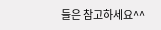들은 참고하세요^^